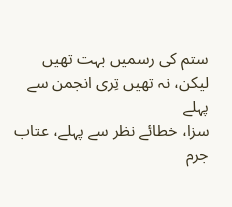ستم کی رسمیں بہت تھیں لیکن، نہ تھیں تِری انجمن سے پہلے
سزا، خطائے نظر سے پہلے، عتاب جرم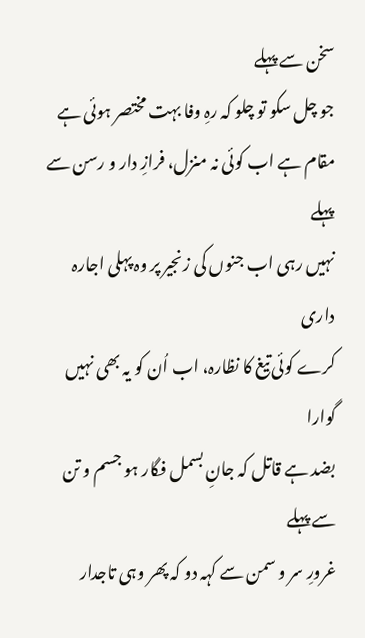سخن سے پہلے
جو چل سکو تو چلو کہ رہِ وفا بہت مختصر ہوئی ہے
مقام ہے اب کوئی نہ منزل، فرازِ دار و رسن سے پہلے
نہیں رہی اب جنوں کی زنجیر پر وہ پہلی اجارہ داری
کرے کوئی تیغ کا نظارہ، اب اُن کو یہ بھی نہیں گوارا
بضد ہے قاتل کہ جانِ بسمل فگار ہو جسم و تن سے پہلے
غرورِ سر و سمن سے کہہ دو کہ پھر وہی تاجدار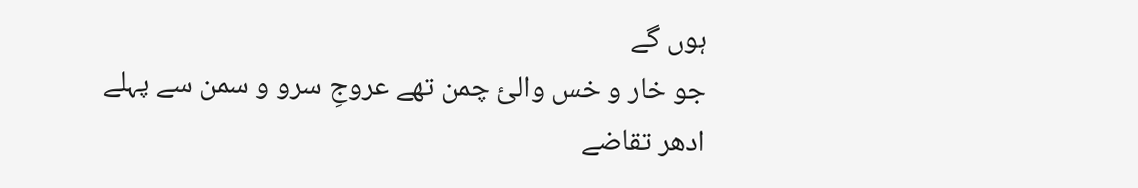ہوں گے
جو خار و خس والئ چمن تھے عروجِ سرو و سمن سے پہلے
ادھر تقاضے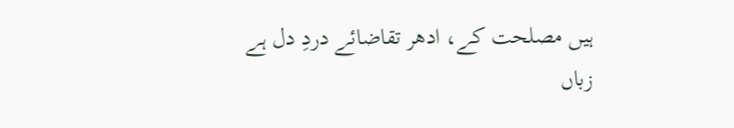ہیں مصلحت کے، ادھر تقاضائے دردِ دل ہے
زباں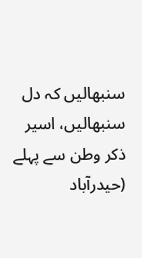سنبھالیں کہ دل سنبھالیں، اسیر ذکر وطن سے پہلے
(حیدرآباد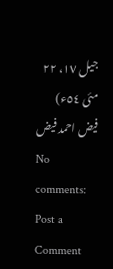جیل ١٧، ٢٢ مئی ٥٤ء)
فیض احمد فیض
No comments:
Post a Comment